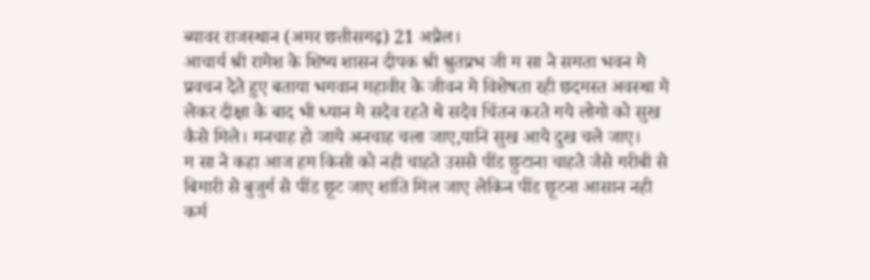ब्यावर राजस्थान (अमर छत्तीसगढ़) 21 अप्रैल।
आचार्य श्री रामेश के शिष्य शासन दीपक श्री श्रुतप्रभ जी म सा ने समता भवन मे प्रवचन देते हुए बताया भगवान महावीर के जीवन मे विशेषता रही छदमस्त अवस्था मे लेकर दीक्षा के बाद भी ध्यान मे सदैव रहते थे सदैव चिंतन करते गये लोगो को सुख कैसे मिले। मनचाह हो जाये अनचाह चला जाए,यानि सुख आये दुख चले जाए।
म सा ने कहा आज हम किसी को नही चाहते उससे पींड छुटाना चाहते जैसे गरीबी से बिमारी से बुजुर्ग से पींड छूट जाए शांति मिल जाए लेकिन पींड छूटना आसान नही कर्म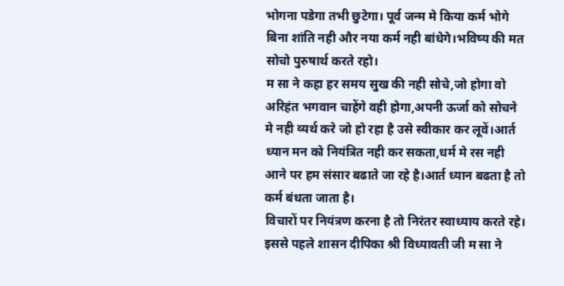भोगना पडेगा तभी छुटेगा। पूर्व जन्म मे किया कर्म भोगे बिना शांति नही और नया कर्म नही बांधेगे।भविष्य की मत सोचो पुरुषार्थ करते रहो।
म सा ने कहा हर समय सुख की नही सोचे,जो होगा वो अरिहंत भगवान चाहेंगे वही होगा,अपनी ऊर्जा को सोचने मे नही व्यर्थ करे जो हो रहा है उसे स्वीकार कर लूवें।आर्त ध्यान मन को नियंत्रित नही कर सकता,धर्म मे रस नही आने पर हम संसार बढाते जा रहे है।आर्त ध्यान बढता है तो कर्म बंधता जाता है।
विचारों पर नियंत्रण करना है तो निरंतर स्वाध्याय करते रहे।
इससे पहले शासन दीपिका श्री विध्यावती जी म सा ने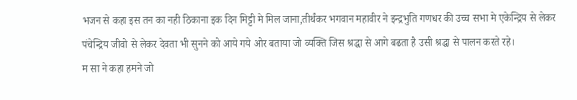भजन से कहा इस तन का नही ठिकाना इक दिन मिट्टी मे मिल जाना,तीर्थंकर भगवान महावीर ने इन्द्रभुति गणधर की उच्च सभा मे एकेन्द्रिय से लेकर पंचेन्द्रिय जीवो से लेकर देवता भी सुनने को आये गये ओर बताया जो व्यक्ति जिस श्रद्धा से आगे बढता है उसी श्रद्धा से पालन करते रहे।
म सा ने कहा हमने जो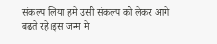संकल्प लिया हमे उसी संकल्प को लेकर आगे बढते रहे।इस जन्म मे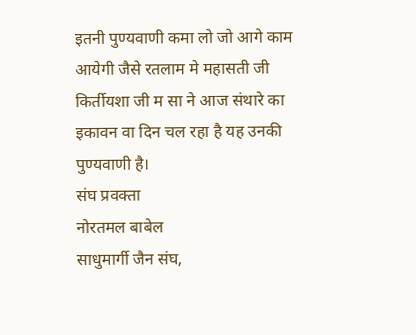इतनी पुण्यवाणी कमा लो जो आगे काम आयेगी जैसे रतलाम मे महासती जी किर्तीयशा जी म सा ने आज संथारे का इकावन वा दिन चल रहा है यह उनकी पुण्यवाणी है।
संघ प्रवक्ता
नोरतमल बाबेल
साधुमार्गी जैन संघ,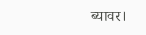ब्यावर।